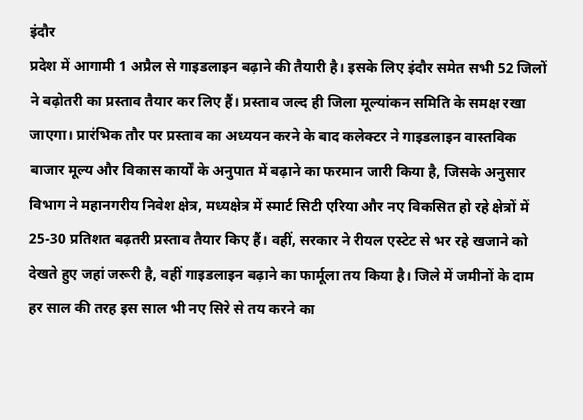इंदौर
प्रदेश में आगामी 1 अप्रैल से गाइडलाइन बढ़ाने की तैयारी है। इसके लिए इंदौर समेत सभी 52 जिलों ने बढ़ोतरी का प्रस्ताव तैयार कर लिए हैं। प्रस्ताव जल्द ही जिला मूल्यांकन समिति के समक्ष रखा जाएगा। प्रारंभिक तौर पर प्रस्ताव का अध्ययन करने के बाद कलेक्टर ने गाइडलाइन वास्तविक बाजार मूल्य और विकास कार्यों के अनुपात में बढ़ाने का फरमान जारी किया है, जिसके अनुसार विभाग ने महानगरीय निवेश क्षेत्र, मध्यक्षेत्र में स्मार्ट सिटी एरिया और नए विकसित हो रहे क्षेत्रों में 25-30 प्रतिशत बढ़तरी प्रस्ताव तैयार किए हैं। वहीं, सरकार ने रीयल एस्टेट से भर रहे खजाने को देखते हुए जहां जरूरी है, वहीं गाइडलाइन बढ़ाने का फार्मूला तय किया है। जिले में जमीनों के दाम हर साल की तरह इस साल भी नए सिरे से तय करने का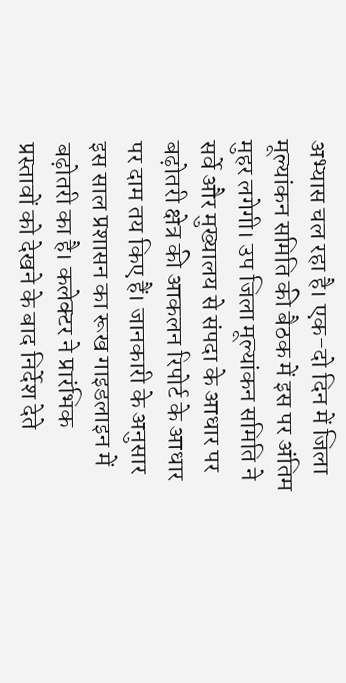अभ्यास चल रहा है। एक-दो दिन में जिला मूल्यांकन समिति की बैठक में इस पर अंतिम मुहर लगेगी। उप जिला मूल्यांकन समिति ने सर्वे और मुख्यालय से संपदा के आधार पर बढ़ोतरी क्षेत्र की आकलन रिपोर्ट के आधार पर दाम तय किए हैं। जानकारी के अनुसार इस साल प्रशासन का रूख गाइडलाइन में बढ़ोतरी का है। कलेक्टर ने प्रारंभिक प्रस्तावों को देखने के बाद निर्देश देते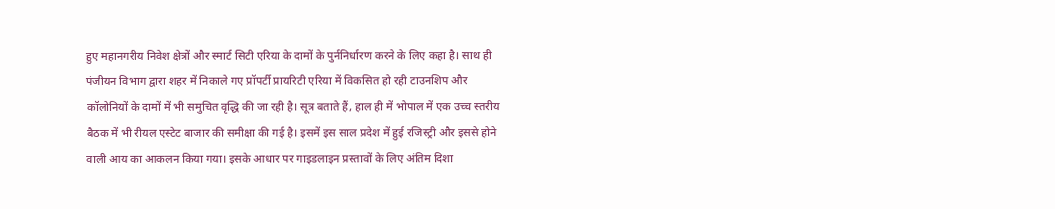हुए महानगरीय निवेश क्षेत्रों और स्मार्ट सिटी एरिया के दामों के पुर्ननिर्धारण करने के लिए कहा है। साथ ही पंजीयन विभाग द्वारा शहर में निकाले गए प्रॉपर्टी प्रायरिटी एरिया में विकसित हो रही टाउनशिप और कॉलोनियों के दामों में भी समुचित वृद्धि की जा रही है। सूत्र बताते हैं, हाल ही में भोपाल में एक उच्च स्तरीय बैठक में भी रीयल एस्टेट बाजार की समीक्षा की गई है। इसमें इस साल प्रदेश में हुई रजिस्ट्री और इससे होने वाली आय का आकलन किया गया। इसके आधार पर गाइडलाइन प्रस्तावों के लिए अंतिम दिशा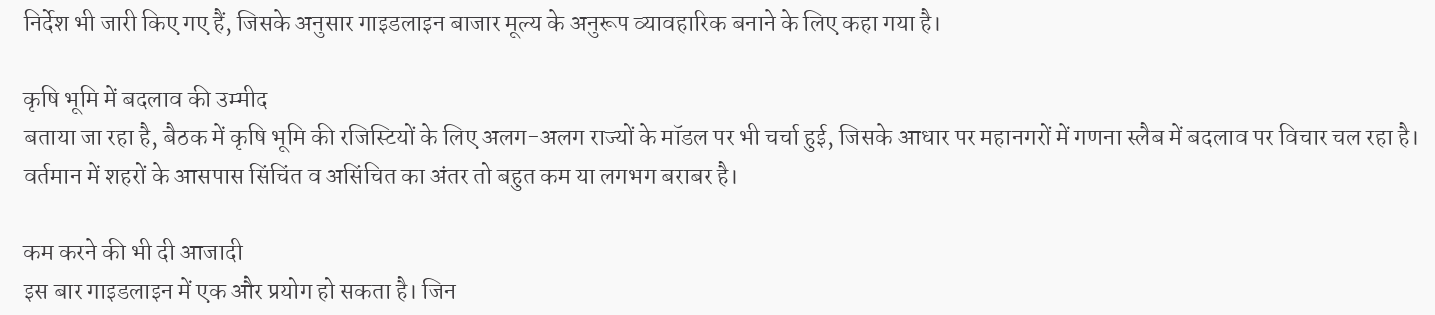निर्देश भी जारी किए गए हैं, जिसके अनुसार गाइडलाइन बाजार मूल्य के अनुरूप व्यावहारिक बनाने के लिए कहा गया है।

कृषि भूमि में बदलाव की उम्मीद
बताया जा रहा है, बैठक में कृषि भूमि की रजिस्टियों के लिए अलग-अलग राज्यों के मॉडल पर भी चर्चा हुई, जिसके आधार पर महानगरों में गणना स्लैब में बदलाव पर विचार चल रहा है। वर्तमान में शहरों के आसपास सिंचिंत व असिंचित का अंतर तो बहुत कम या लगभग बराबर है।

कम करने की भी दी आजादी
इस बार गाइडलाइन में एक और प्रयोग हो सकता है। जिन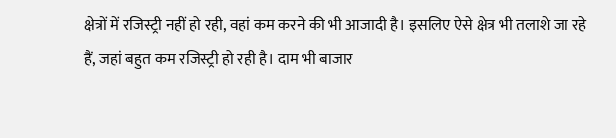क्षेत्रों में रजिस्ट्री नहीं हो रही, वहां कम करने की भी आजादी है। इसलिए ऐसे क्षेत्र भी तलाशे जा रहे हैं, जहां बहुत कम रजिस्ट्री हो रही है। दाम भी बाजार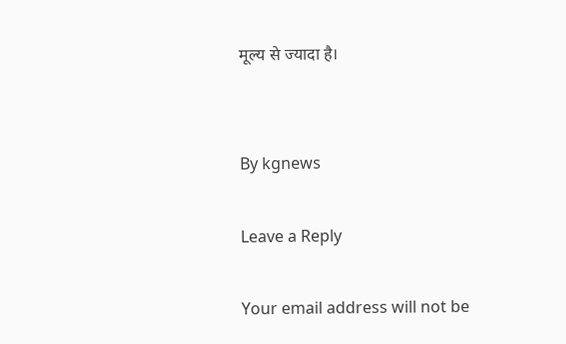मूल्य से ज्यादा है।


By kgnews

Leave a Reply

Your email address will not be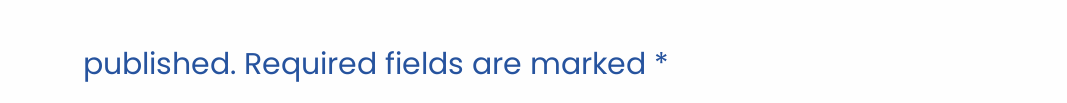published. Required fields are marked *